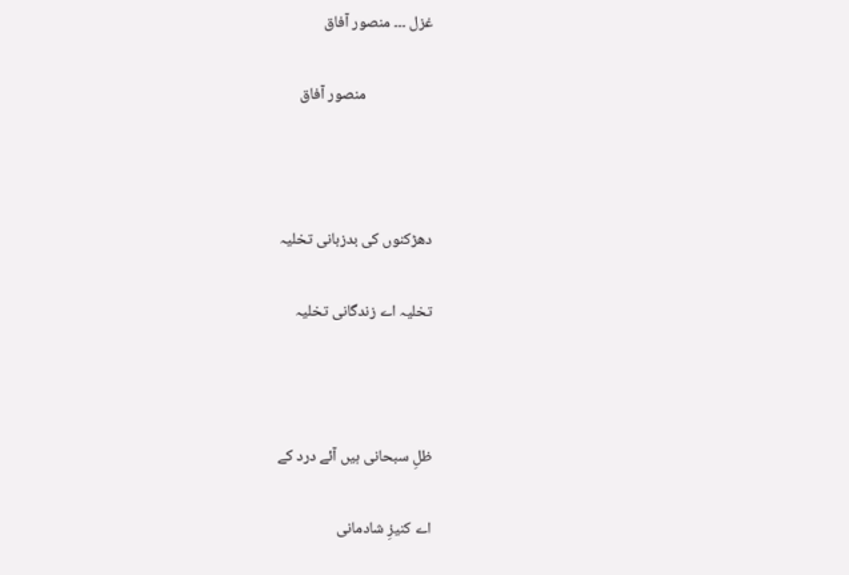غزل ۔۔۔ منصور آفاق

                   منصور آفاق



دھڑکنوں کی بدزبانی تخلیہ

تخلیہ اے زندگانی تخلیہ



ظلِ سبحانی ہیں آئے درد کے

اے کنیزِ شادمانی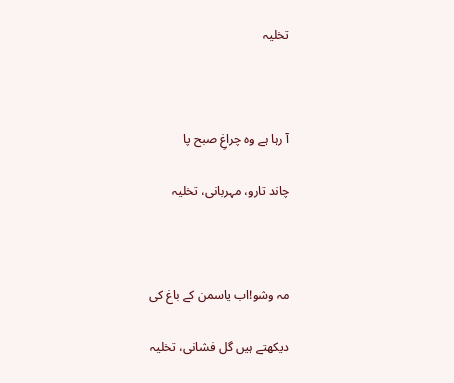تخلیہ



آ رہا ہے وہ چراغِ صبح پا

چاند تارو، مہربانی، تخلیہ



مہ وشو!اب یاسمن کے باغ کی

دیکھتے ہیں گل فشانی، تخلیہ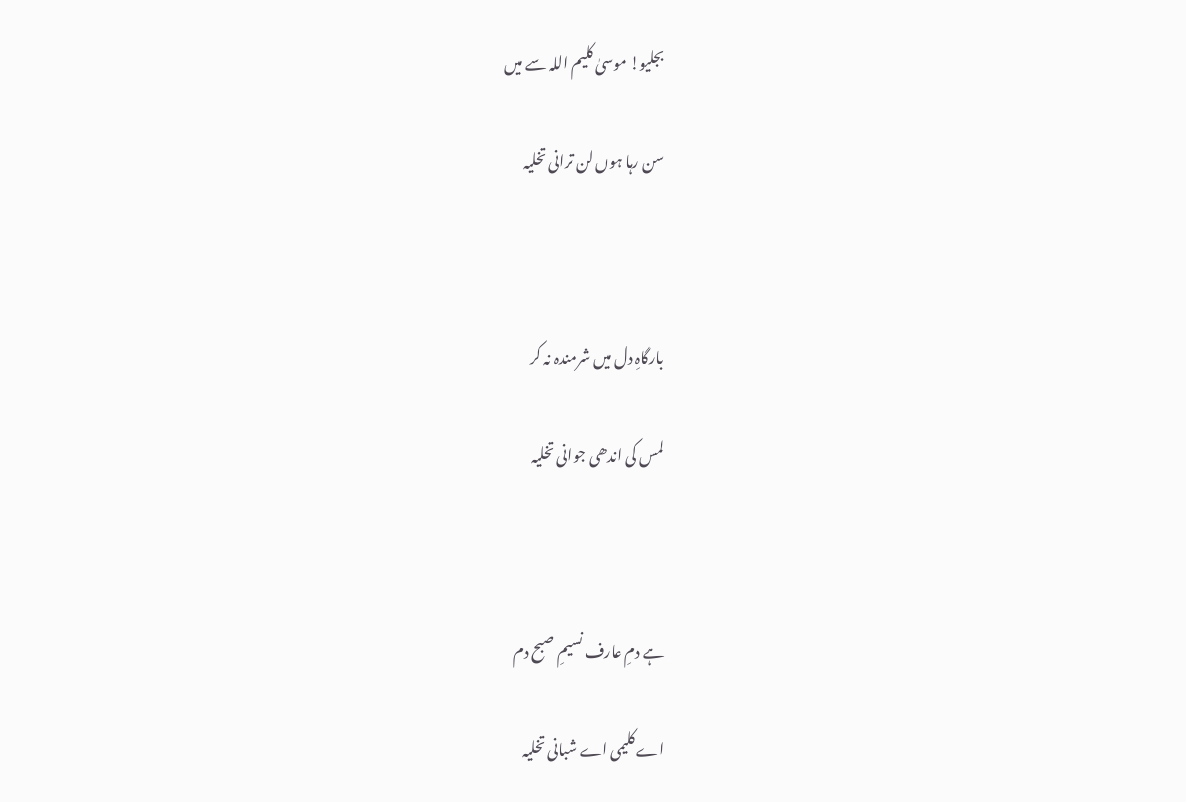بجلیو! موسیٰ کلیم اللہ سے میں

سن رہا ہوں لن ترانی تخلیہ



بارگاہِ دل میں شرمندہ نہ کر

لمس کی اندھی جوانی تخلیہ



ہے دمِ عارف نسیمِ صبح دم

اے کلیمی اے شبانی تخلیہ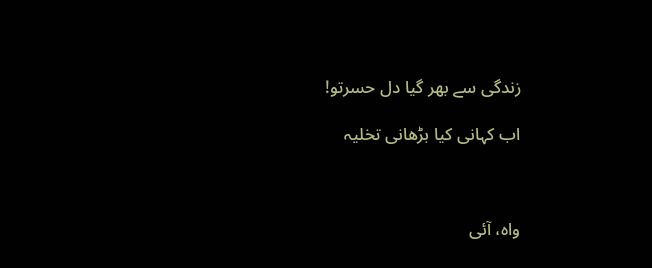زندگی سے بھر گیا دل حسرتو!

اب کہانی کیا بڑھانی تخلیہ



واہ، آئی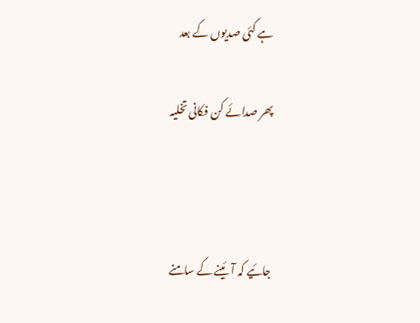ہے کئی صدیوں کے بعد

پھر صدائے کن فکانی تخلیہ



جائیے کہ آئینے کے سامنے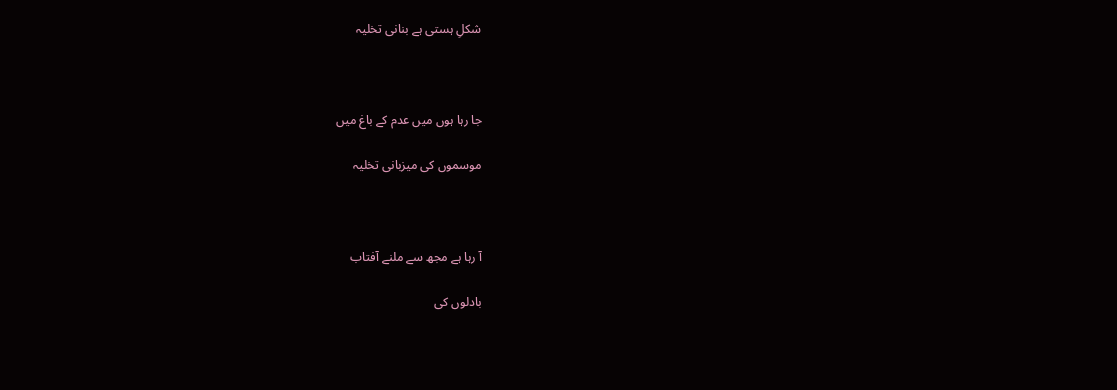شکلِ ہستی ہے بنانی تخلیہ



جا رہا ہوں میں عدم کے باغ میں

موسموں کی میزبانی تخلیہ



آ رہا ہے مجھ سے ملنے آفتاب

بادلوں کی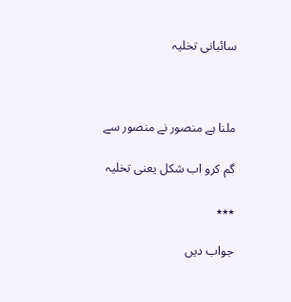سائبانی تخلیہ



ملنا ہے منصور نے منصور سے

گم کرو اب شکل یعنی تخلیہ

٭٭٭

جواب دیں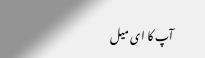آپ کا ای میل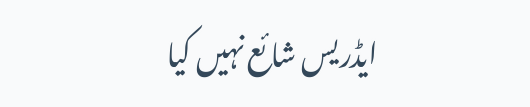ایڈریس شائع نہیں کیا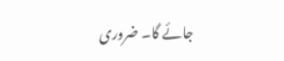جائے گا۔ ضروری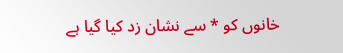خانوں کو * سے نشان زد کیا گیا ہے